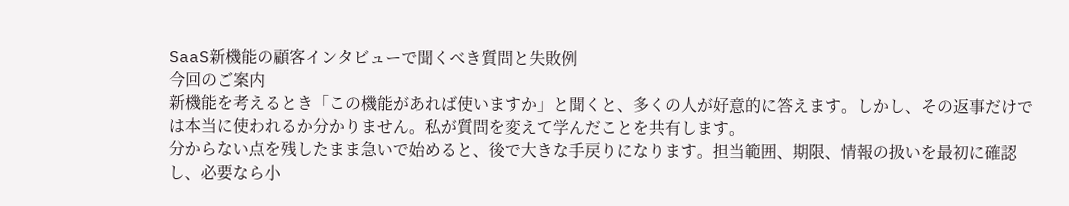SaaS新機能の顧客インタビューで聞くべき質問と失敗例
今回のご案内
新機能を考えるとき「この機能があれば使いますか」と聞くと、多くの人が好意的に答えます。しかし、その返事だけでは本当に使われるか分かりません。私が質問を変えて学んだことを共有します。
分からない点を残したまま急いで始めると、後で大きな手戻りになります。担当範囲、期限、情報の扱いを最初に確認し、必要なら小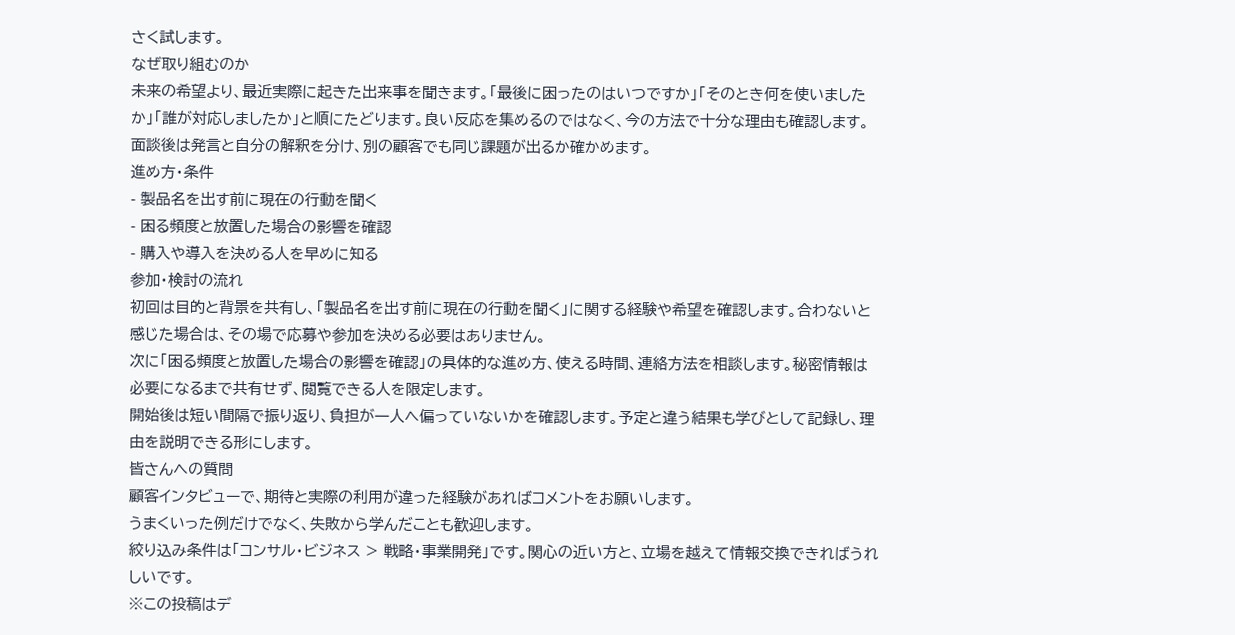さく試します。
なぜ取り組むのか
未来の希望より、最近実際に起きた出来事を聞きます。「最後に困ったのはいつですか」「そのとき何を使いましたか」「誰が対応しましたか」と順にたどります。良い反応を集めるのではなく、今の方法で十分な理由も確認します。面談後は発言と自分の解釈を分け、別の顧客でも同じ課題が出るか確かめます。
進め方・条件
- 製品名を出す前に現在の行動を聞く
- 困る頻度と放置した場合の影響を確認
- 購入や導入を決める人を早めに知る
参加・検討の流れ
初回は目的と背景を共有し、「製品名を出す前に現在の行動を聞く」に関する経験や希望を確認します。合わないと感じた場合は、その場で応募や参加を決める必要はありません。
次に「困る頻度と放置した場合の影響を確認」の具体的な進め方、使える時間、連絡方法を相談します。秘密情報は必要になるまで共有せず、閲覧できる人を限定します。
開始後は短い間隔で振り返り、負担が一人へ偏っていないかを確認します。予定と違う結果も学びとして記録し、理由を説明できる形にします。
皆さんへの質問
顧客インタビューで、期待と実際の利用が違った経験があればコメントをお願いします。
うまくいった例だけでなく、失敗から学んだことも歓迎します。
絞り込み条件は「コンサル・ビジネス > 戦略・事業開発」です。関心の近い方と、立場を越えて情報交換できればうれしいです。
※この投稿はデ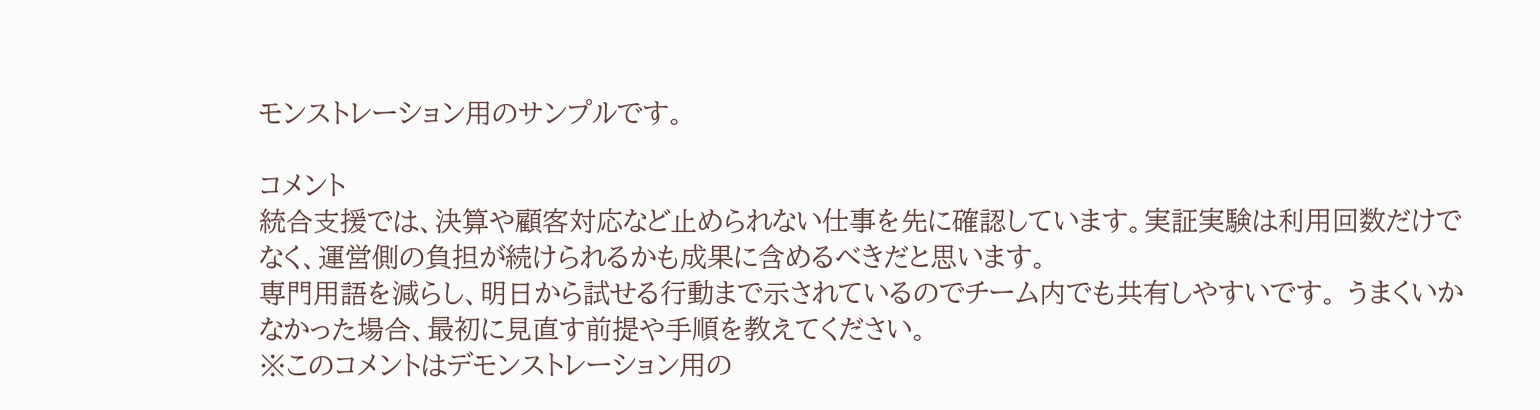モンストレーション用のサンプルです。

コメント
統合支援では、決算や顧客対応など止められない仕事を先に確認しています。実証実験は利用回数だけでなく、運営側の負担が続けられるかも成果に含めるべきだと思います。
専門用語を減らし、明日から試せる行動まで示されているのでチーム内でも共有しやすいです。 うまくいかなかった場合、最初に見直す前提や手順を教えてください。
※このコメントはデモンストレーション用の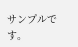サンプルです。